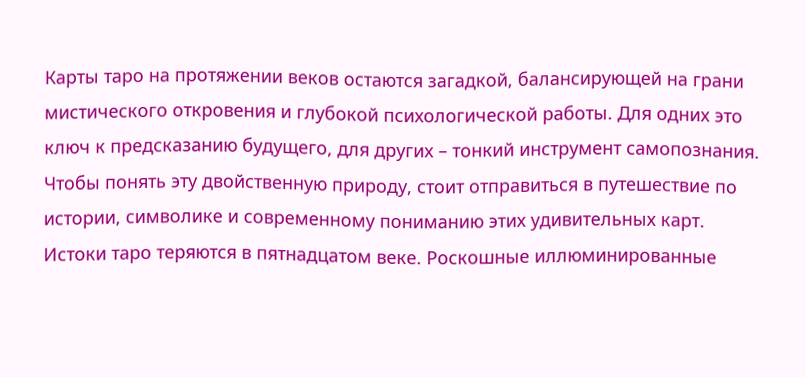Карты таро на протяжении веков остаются загадкой, балансирующей на грани мистического откровения и глубокой психологической работы. Для одних это ключ к предсказанию будущего, для других – тонкий инструмент самопознания. Чтобы понять эту двойственную природу, стоит отправиться в путешествие по истории, символике и современному пониманию этих удивительных карт.
Истоки таро теряются в пятнадцатом веке. Роскошные иллюминированные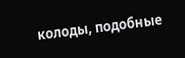колоды, подобные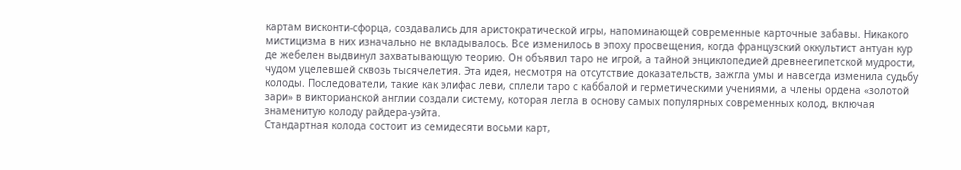картам висконти-сфорца, создавались для аристократической игры, напоминающей современные карточные забавы. Никакого мистицизма в них изначально не вкладывалось. Все изменилось в эпоху просвещения, когда французский оккультист антуан кур де жебелен выдвинул захватывающую теорию. Он объявил таро не игрой, а тайной энциклопедией древнеегипетской мудрости, чудом уцелевшей сквозь тысячелетия. Эта идея, несмотря на отсутствие доказательств, зажгла умы и навсегда изменила судьбу колоды. Последователи, такие как элифас леви, сплели таро с каббалой и герметическими учениями, а члены ордена «золотой зари» в викторианской англии создали систему, которая легла в основу самых популярных современных колод, включая знаменитую колоду райдера-уэйта.
Стандартная колода состоит из семидесяти восьми карт,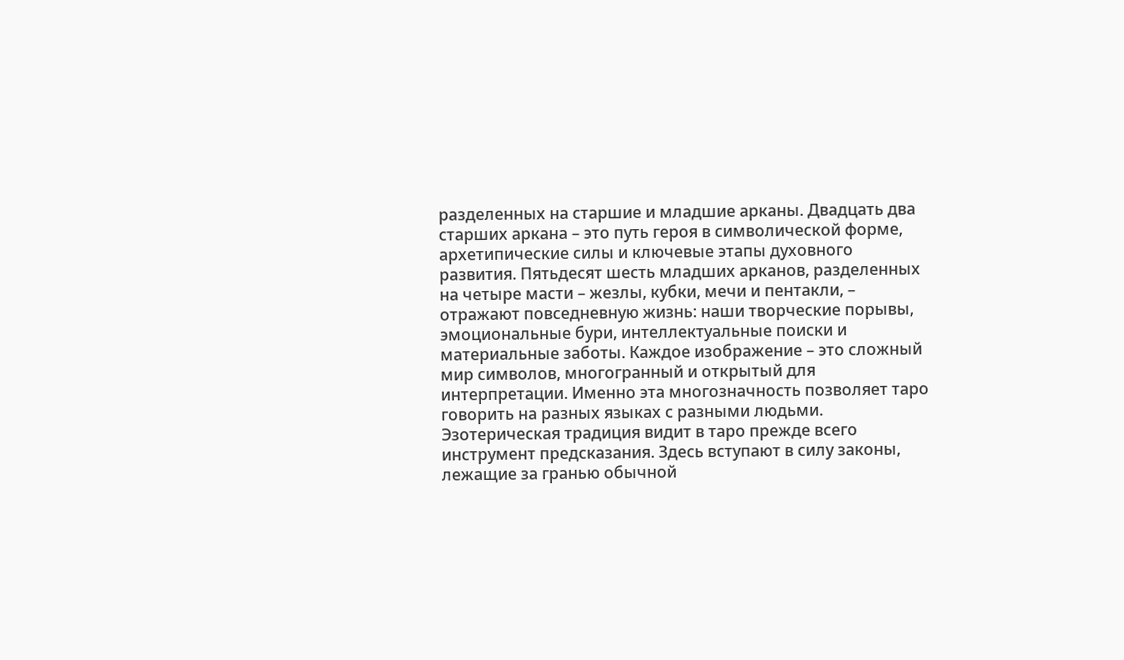разделенных на старшие и младшие арканы. Двадцать два старших аркана – это путь героя в символической форме, архетипические силы и ключевые этапы духовного развития. Пятьдесят шесть младших арканов, разделенных на четыре масти – жезлы, кубки, мечи и пентакли, – отражают повседневную жизнь: наши творческие порывы, эмоциональные бури, интеллектуальные поиски и материальные заботы. Каждое изображение – это сложный мир символов, многогранный и открытый для интерпретации. Именно эта многозначность позволяет таро говорить на разных языках с разными людьми.
Эзотерическая традиция видит в таро прежде всего инструмент предсказания. Здесь вступают в силу законы, лежащие за гранью обычной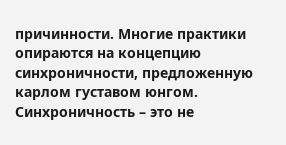причинности. Многие практики опираются на концепцию синхроничности, предложенную карлом густавом юнгом. Синхроничность – это не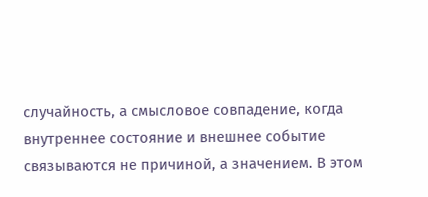случайность, а смысловое совпадение, когда внутреннее состояние и внешнее событие связываются не причиной, а значением. В этом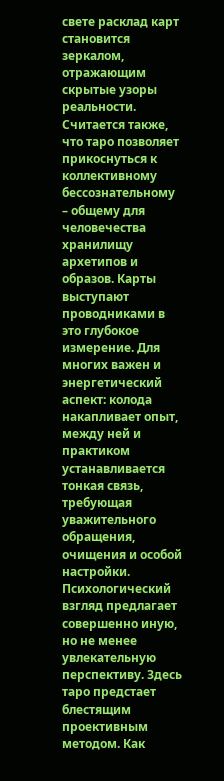свете расклад карт становится зеркалом, отражающим скрытые узоры реальности. Считается также, что таро позволяет прикоснуться к коллективному бессознательному – общему для человечества хранилищу архетипов и образов. Карты выступают проводниками в это глубокое измерение. Для многих важен и энергетический аспект: колода накапливает опыт, между ней и практиком устанавливается тонкая связь, требующая уважительного обращения, очищения и особой настройки.
Психологический взгляд предлагает совершенно иную, но не менее увлекательную перспективу. Здесь таро предстает блестящим проективным методом. Как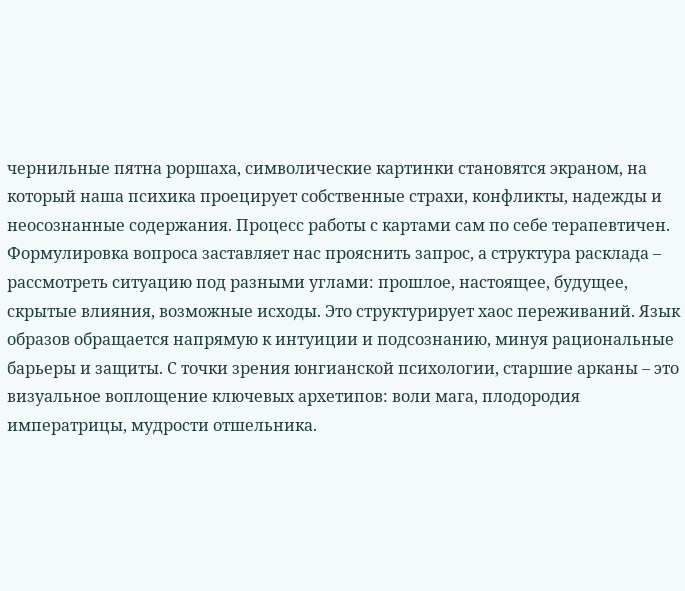чернильные пятна роршаха, символические картинки становятся экраном, на который наша психика проецирует собственные страхи, конфликты, надежды и неосознанные содержания. Процесс работы с картами сам по себе терапевтичен. Формулировка вопроса заставляет нас прояснить запрос, а структура расклада – рассмотреть ситуацию под разными углами: прошлое, настоящее, будущее, скрытые влияния, возможные исходы. Это структурирует хаос переживаний. Язык образов обращается напрямую к интуиции и подсознанию, минуя рациональные барьеры и защиты. С точки зрения юнгианской психологии, старшие арканы – это визуальное воплощение ключевых архетипов: воли мага, плодородия императрицы, мудрости отшельника.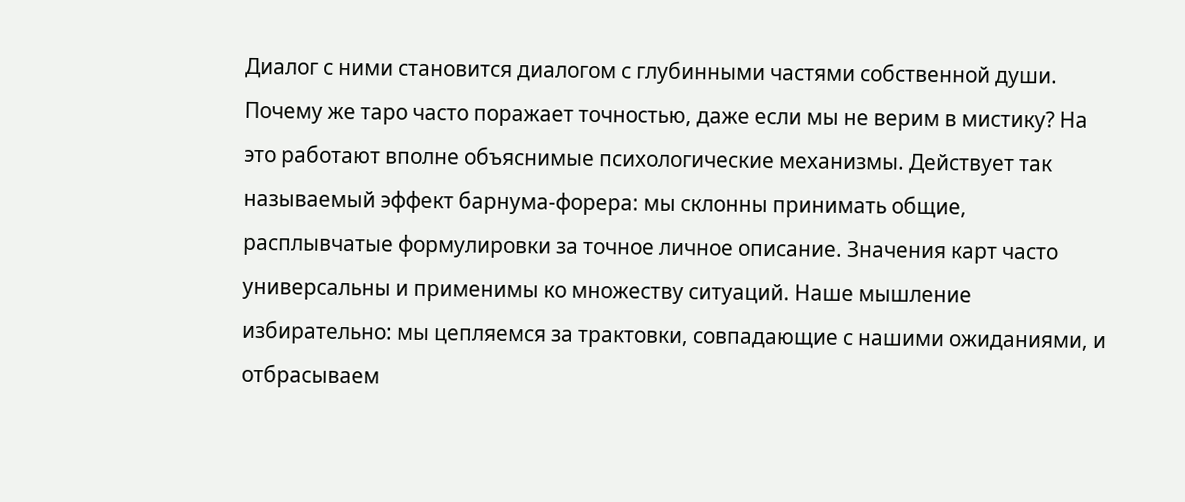Диалог с ними становится диалогом с глубинными частями собственной души.
Почему же таро часто поражает точностью, даже если мы не верим в мистику? На это работают вполне объяснимые психологические механизмы. Действует так называемый эффект барнума-форера: мы склонны принимать общие, расплывчатые формулировки за точное личное описание. Значения карт часто универсальны и применимы ко множеству ситуаций. Наше мышление избирательно: мы цепляемся за трактовки, совпадающие с нашими ожиданиями, и отбрасываем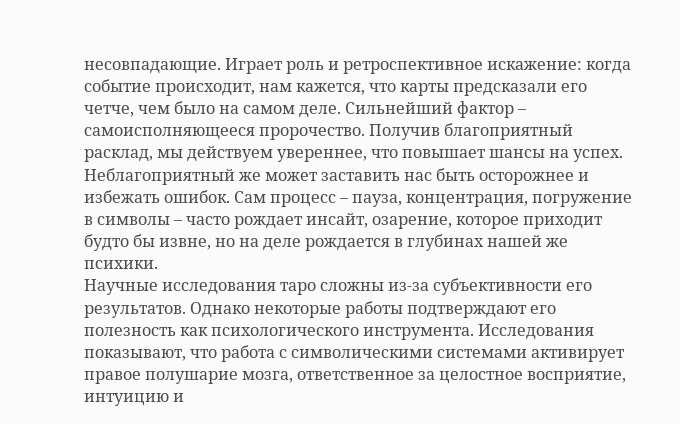несовпадающие. Играет роль и ретроспективное искажение: когда событие происходит, нам кажется, что карты предсказали его четче, чем было на самом деле. Сильнейший фактор – самоисполняющееся пророчество. Получив благоприятный расклад, мы действуем увереннее, что повышает шансы на успех. Неблагоприятный же может заставить нас быть осторожнее и избежать ошибок. Сам процесс – пауза, концентрация, погружение в символы – часто рождает инсайт, озарение, которое приходит будто бы извне, но на деле рождается в глубинах нашей же психики.
Научные исследования таро сложны из-за субъективности его результатов. Однако некоторые работы подтверждают его полезность как психологического инструмента. Исследования показывают, что работа с символическими системами активирует правое полушарие мозга, ответственное за целостное восприятие, интуицию и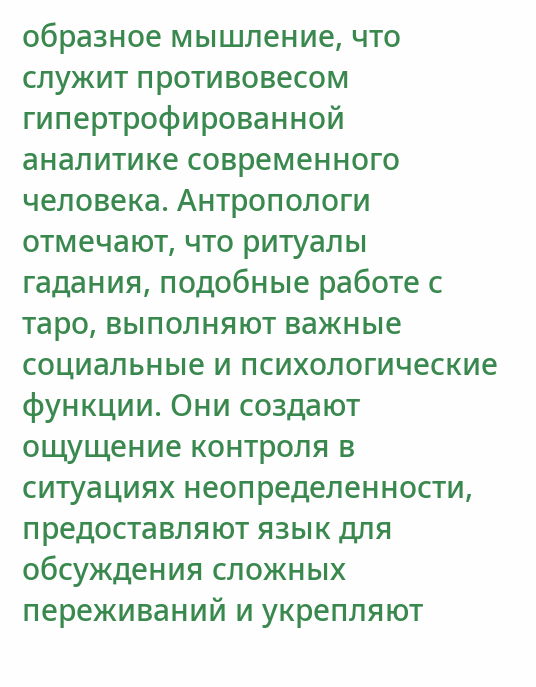образное мышление, что служит противовесом гипертрофированной аналитике современного человека. Антропологи отмечают, что ритуалы гадания, подобные работе с таро, выполняют важные социальные и психологические функции. Они создают ощущение контроля в ситуациях неопределенности, предоставляют язык для обсуждения сложных переживаний и укрепляют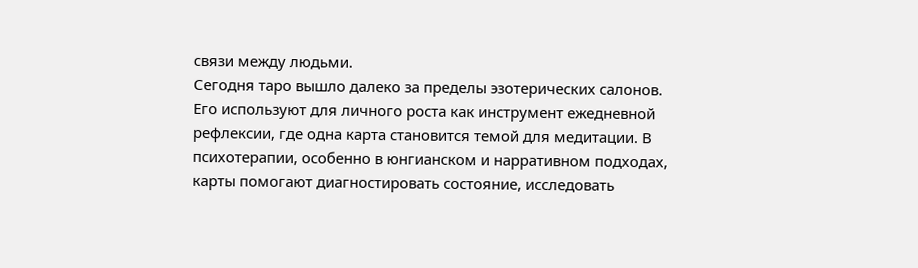связи между людьми.
Сегодня таро вышло далеко за пределы эзотерических салонов. Его используют для личного роста как инструмент ежедневной рефлексии, где одна карта становится темой для медитации. В психотерапии, особенно в юнгианском и нарративном подходах, карты помогают диагностировать состояние, исследовать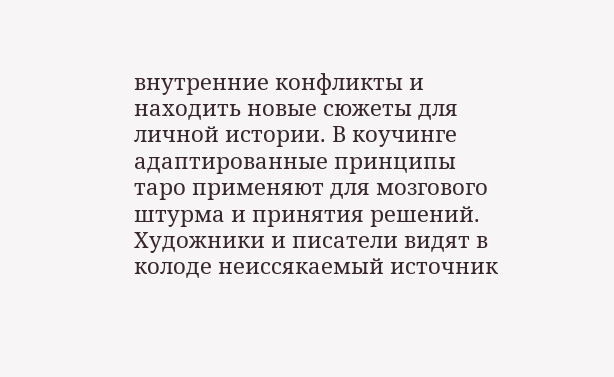внутренние конфликты и находить новые сюжеты для личной истории. В коучинге адаптированные принципы таро применяют для мозгового штурма и принятия решений. Художники и писатели видят в колоде неиссякаемый источник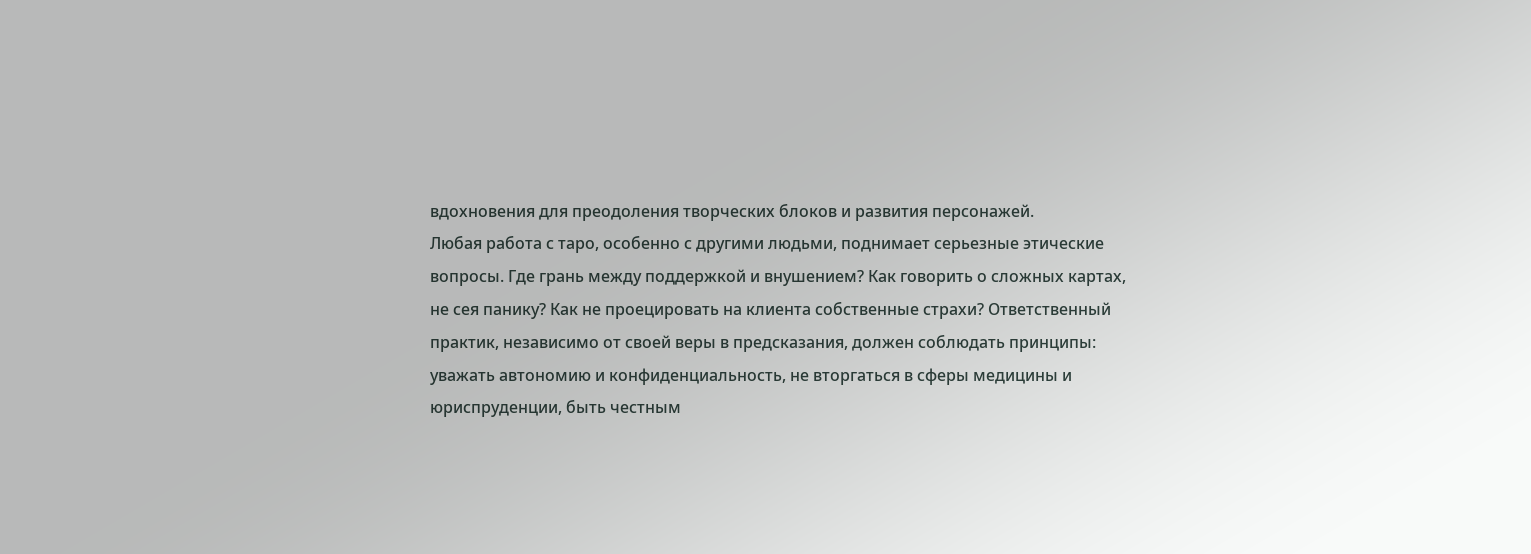вдохновения для преодоления творческих блоков и развития персонажей.
Любая работа с таро, особенно с другими людьми, поднимает серьезные этические вопросы. Где грань между поддержкой и внушением? Как говорить о сложных картах, не сея панику? Как не проецировать на клиента собственные страхи? Ответственный практик, независимо от своей веры в предсказания, должен соблюдать принципы: уважать автономию и конфиденциальность, не вторгаться в сферы медицины и юриспруденции, быть честным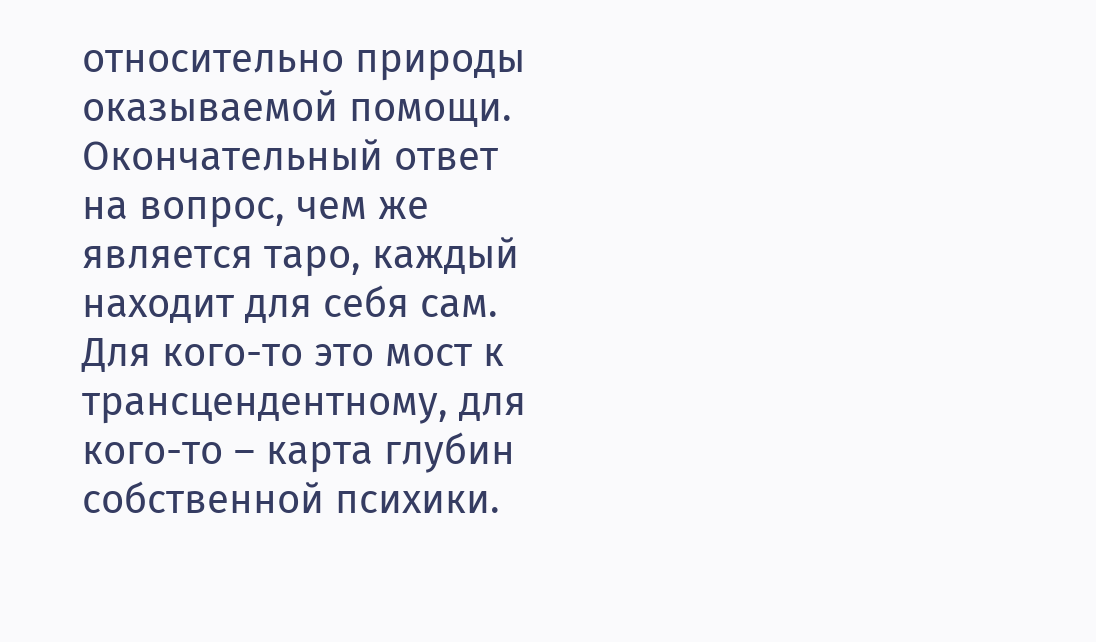относительно природы оказываемой помощи.
Окончательный ответ на вопрос, чем же является таро, каждый находит для себя сам. Для кого-то это мост к трансцендентному, для кого-то – карта глубин собственной психики.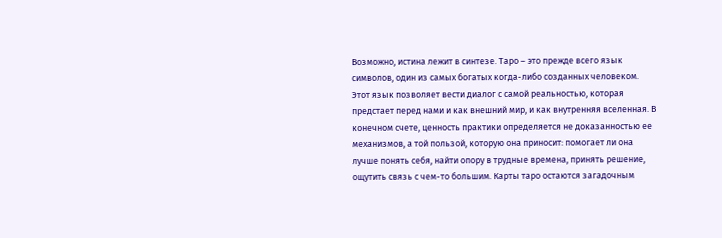Возможно, истина лежит в синтезе. Таро – это прежде всего язык символов, один из самых богатых когда-либо созданных человеком. Этот язык позволяет вести диалог с самой реальностью, которая предстает перед нами и как внешний мир, и как внутренняя вселенная. В конечном счете, ценность практики определяется не доказанностью ее механизмов, а той пользой, которую она приносит: помогает ли она лучше понять себя, найти опору в трудные времена, принять решение, ощутить связь с чем-то большим. Карты таро остаются загадочным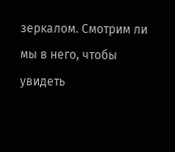зеркалом. Смотрим ли мы в него, чтобы увидеть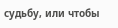судьбу, или чтобы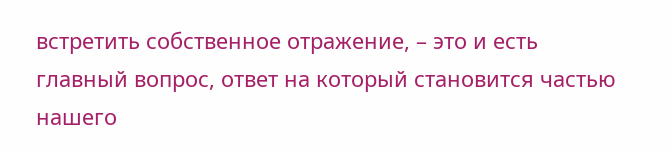встретить собственное отражение, – это и есть главный вопрос, ответ на который становится частью нашего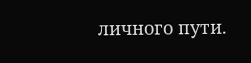личного пути.